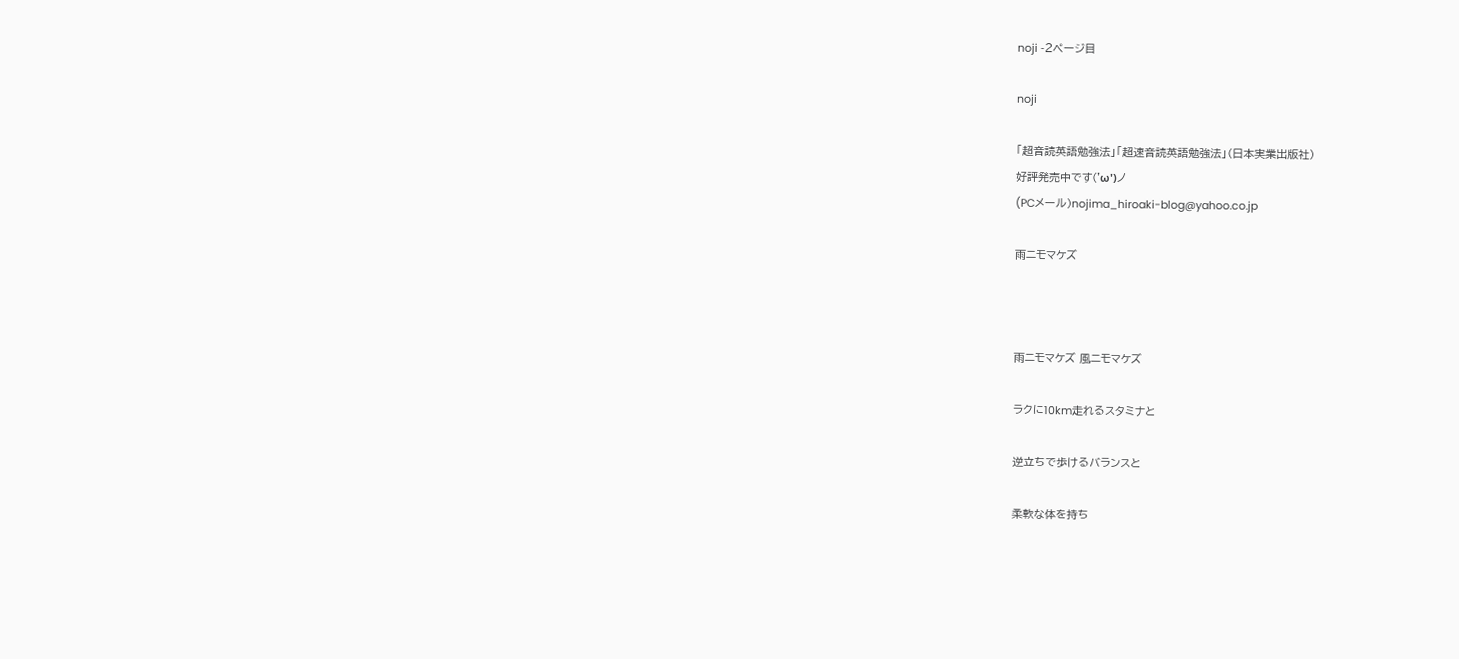noji -2ページ目

noji

「超音読英語勉強法」「超速音読英語勉強法」(日本実業出版社)
好評発売中です('ω')ノ
(PCメール)nojima_hiroaki-blog@yahoo.co.jp

雨ニモマケズ



雨ニモマケズ 風ニモマケズ

ラクに10km走れるスタミナと

逆立ちで歩けるバランスと

柔軟な体を持ち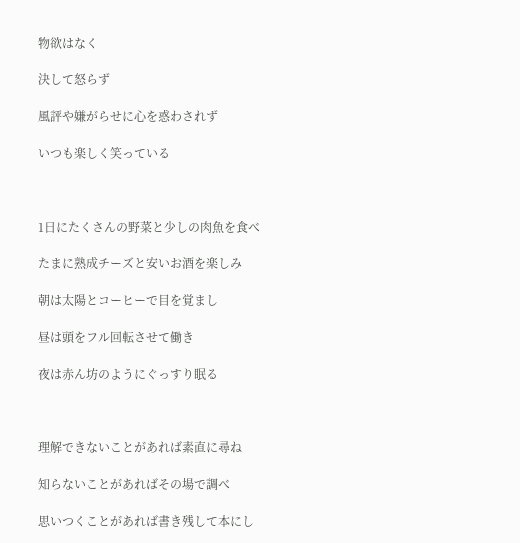物欲はなく

決して怒らず

風評や嫌がらせに心を惑わされず

いつも楽しく笑っている



1日にたくさんの野菜と少しの肉魚を食べ

たまに熟成チーズと安いお酒を楽しみ

朝は太陽とコーヒーで目を覚まし

昼は頭をフル回転させて働き

夜は赤ん坊のようにぐっすり眠る



理解できないことがあれば素直に尋ね

知らないことがあればその場で調べ

思いつくことがあれば書き残して本にし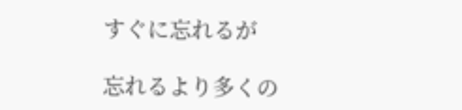すぐに忘れるが

忘れるより多くの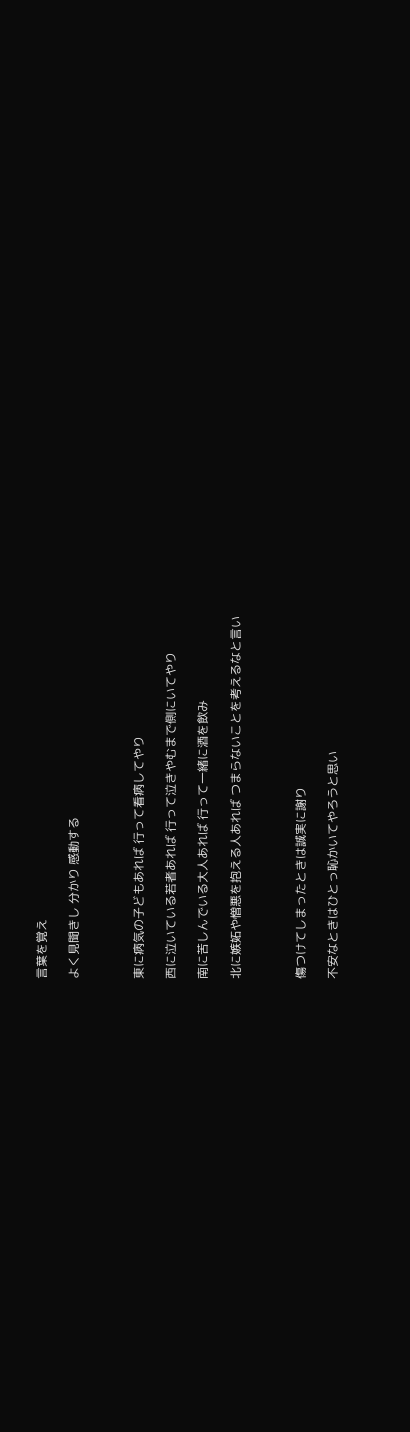言葉を覚え

よく見聞きし 分かり 感動する



東に病気の子どもあれば 行って看病してやり

西に泣いている若者あれば 行って泣きやむまで側にいてやり

南に苦しんでいる大人あれば 行って一緒に酒を飲み

北に嫉妬や憎悪を抱える人あれば つまらないことを考えるなと言い



傷つけてしまったときは誠実に謝り

不安なときはひとっ恥かいてやろうと思い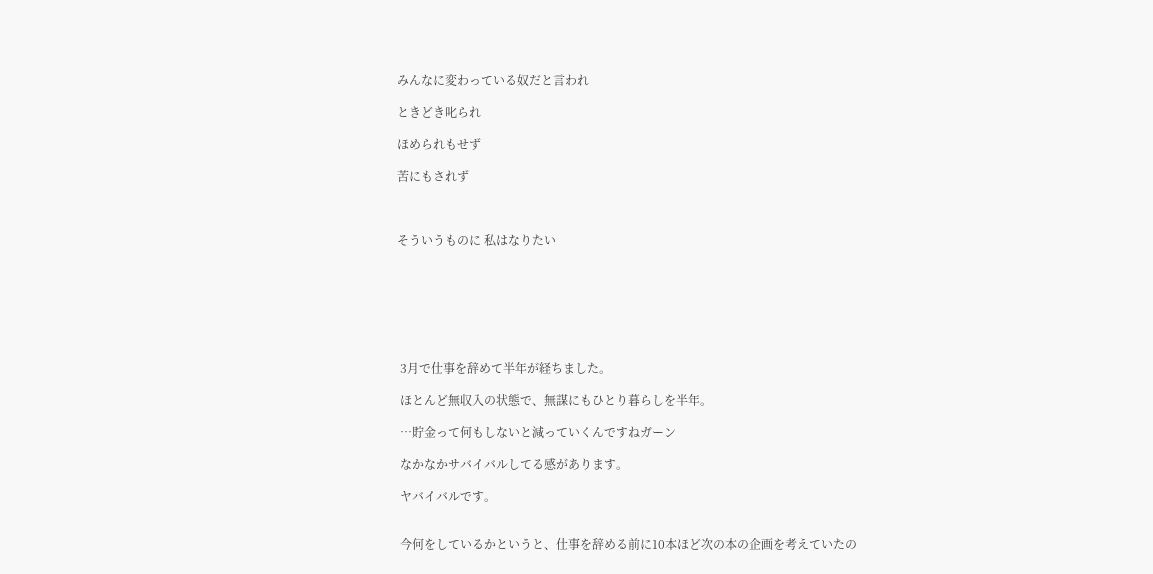みんなに変わっている奴だと言われ

ときどき叱られ

ほめられもせず

苦にもされず



そういうものに 私はなりたい







 3月で仕事を辞めて半年が経ちました。

 ほとんど無収入の状態で、無謀にもひとり暮らしを半年。

 …貯金って何もしないと減っていくんですねガーン

 なかなかサバイバルしてる感があります。

 ヤバイバルです。


 今何をしているかというと、仕事を辞める前に10本ほど次の本の企画を考えていたの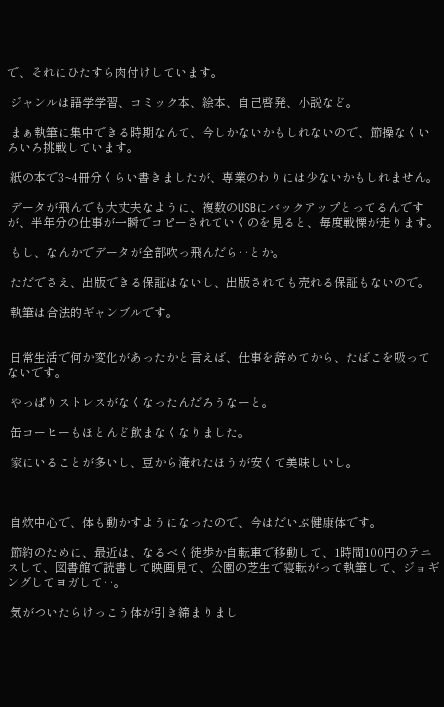で、それにひたすら肉付けしています。

 ジャンルは語学学習、コミック本、絵本、自己啓発、小説など。

 まぁ執筆に集中できる時期なんて、今しかないかもしれないので、節操なくいろいろ挑戦しています。

 紙の本で3~4冊分くらい書きましたが、専業のわりには少ないかもしれません。

 データが飛んでも大丈夫なように、複数のUSBにバックアップとってるんですが、半年分の仕事が一瞬でコピーされていくのを見ると、毎度戦慄が走ります。

 もし、なんかでデータが全部吹っ飛んだら‥とか。

 ただでさえ、出版できる保証はないし、出版されても売れる保証もないので。

 執筆は合法的ギャンブルです。


 日常生活で何か変化があったかと言えば、仕事を辞めてから、たばこを吸ってないです。

 やっぱりストレスがなくなったんだろうなーと。

 缶コーヒーもほとんど飲まなくなりました。

 家にいることが多いし、豆から淹れたほうが安くて美味しいし。



 自炊中心で、体も動かすようになったので、今はだいぶ健康体です。

 節約のために、最近は、なるべく徒歩か自転車で移動して、1時間100円のテニスして、図書館で読書して映画見て、公園の芝生で寝転がって執筆して、ジョギングしてヨガして‥。

 気がついたらけっこう体が引き締まりまし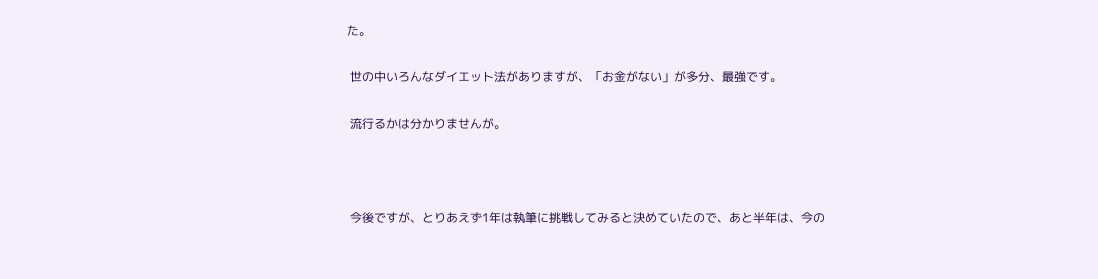た。

 世の中いろんなダイエット法がありますが、「お金がない」が多分、最強です。

 流行るかは分かりませんが。



 今後ですが、とりあえず1年は執筆に挑戦してみると決めていたので、あと半年は、今の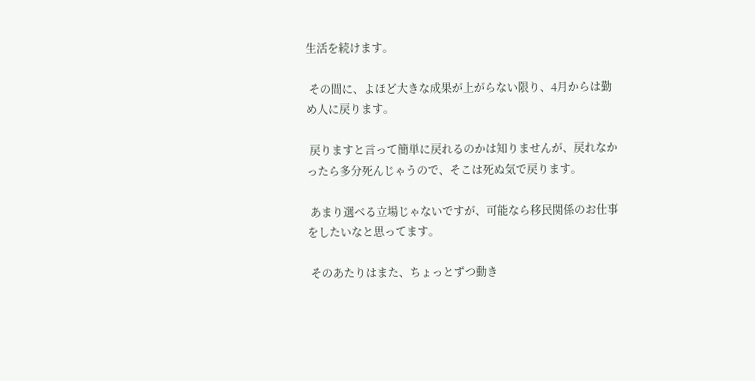生活を続けます。

 その間に、よほど大きな成果が上がらない限り、4月からは勤め人に戻ります。

 戻りますと言って簡単に戻れるのかは知りませんが、戻れなかったら多分死んじゃうので、そこは死ぬ気で戻ります。

 あまり選べる立場じゃないですが、可能なら移民関係のお仕事をしたいなと思ってます。

 そのあたりはまた、ちょっとずつ動き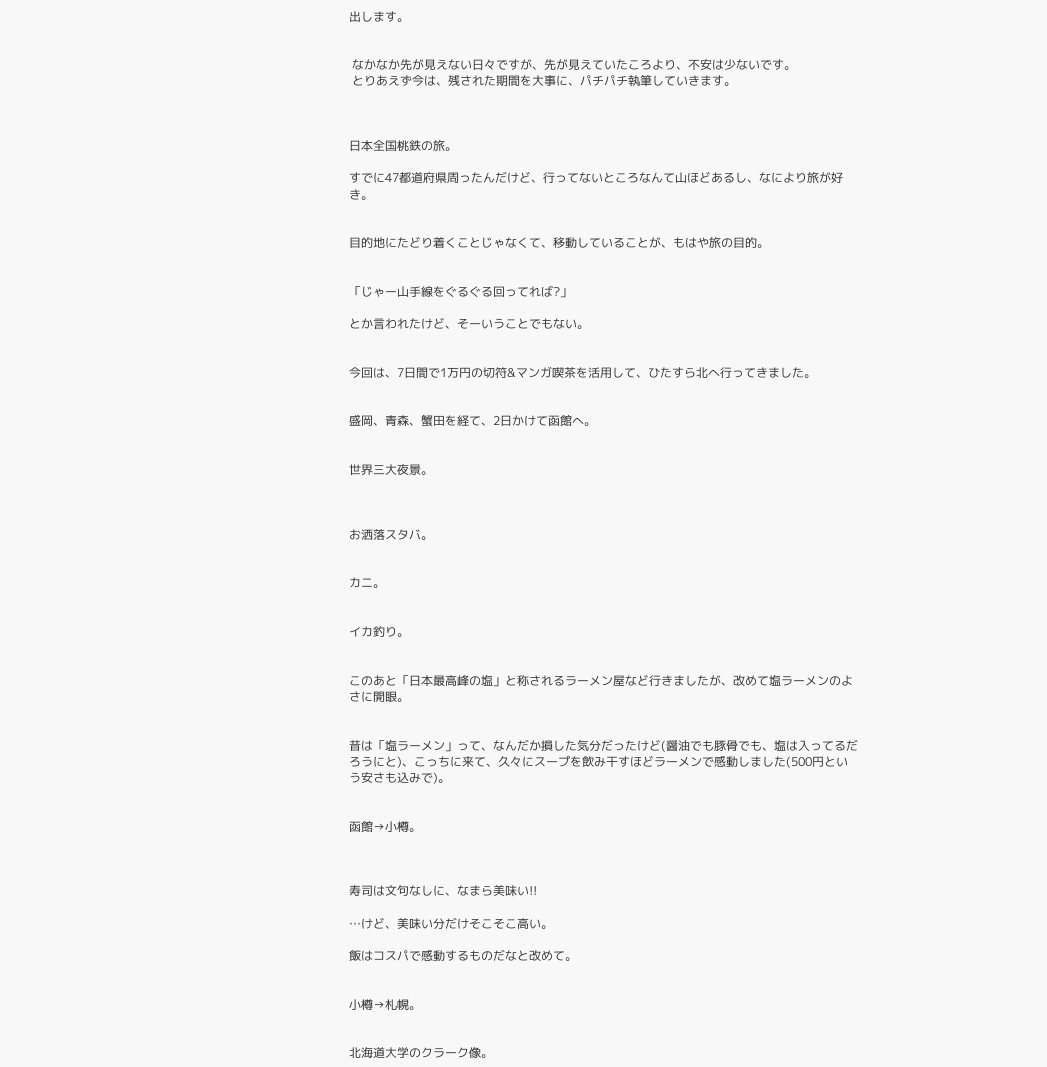出します。


 なかなか先が見えない日々ですが、先が見えていたころより、不安は少ないです。
 とりあえず今は、残された期間を大事に、パチパチ執筆していきます。



日本全国桃鉄の旅。

すでに47都道府県周ったんだけど、行ってないところなんて山ほどあるし、なにより旅が好き。


目的地にたどり着くことじゃなくて、移動していることが、もはや旅の目的。


「じゃー山手線をぐるぐる回ってれば?」

とか言われたけど、そーいうことでもない。


今回は、7日間で1万円の切符&マンガ喫茶を活用して、ひたすら北へ行ってきました。


盛岡、青森、蟹田を経て、2日かけて函館へ。


世界三大夜景。



お洒落スタバ。


カニ。


イカ釣り。


このあと「日本最高峰の塩」と称されるラーメン屋など行きましたが、改めて塩ラーメンのよさに開眼。


昔は「塩ラーメン」って、なんだか損した気分だったけど(醤油でも豚骨でも、塩は入ってるだろうにと)、こっちに来て、久々にスープを飲み干すほどラーメンで感動しました(500円という安さも込みで)。


函館→小樽。



寿司は文句なしに、なまら美味い!!

…けど、美味い分だけそこそこ高い。

飯はコスパで感動するものだなと改めて。


小樽→札幌。


北海道大学のクラーク像。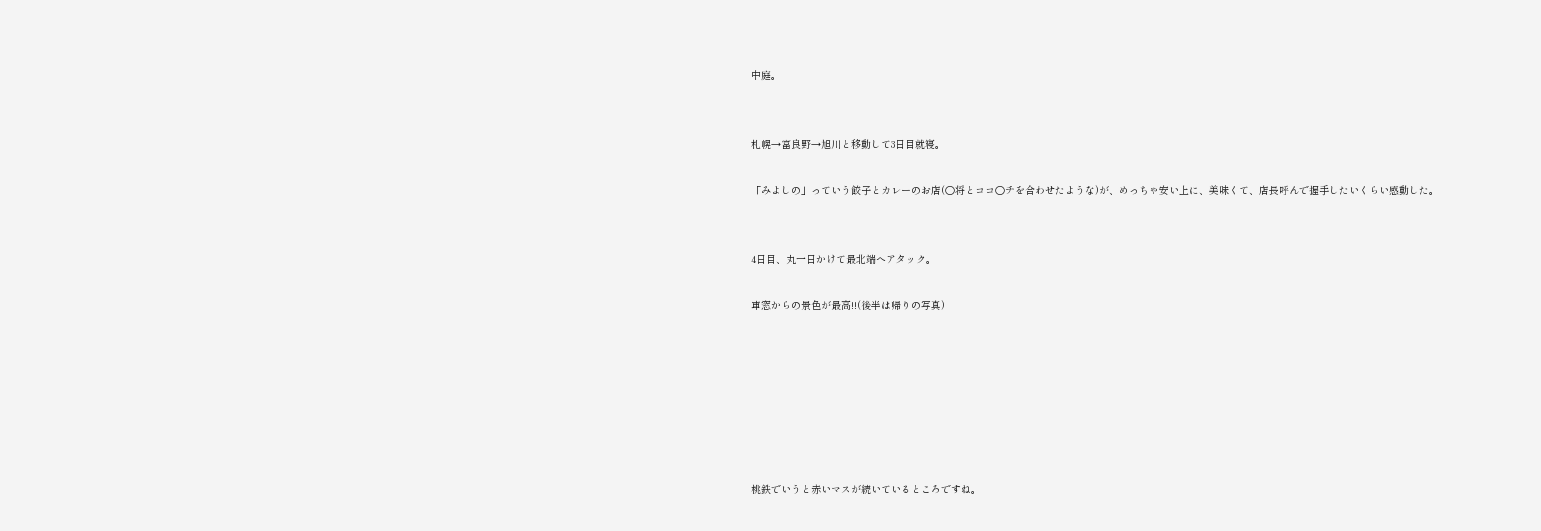中庭。


札幌→富良野→旭川と移動して3日目就寝。

「みよしの」っていう餃子とカレーのお店(○将とココ○チを合わせたような)が、めっちゃ安い上に、美味くて、店長呼んで握手したいくらい感動した。


4日目、丸一日かけて最北端へアタック。

車窓からの景色が最高!!(後半は帰りの写真)







桃鉄でいうと赤いマスが続いているところですね。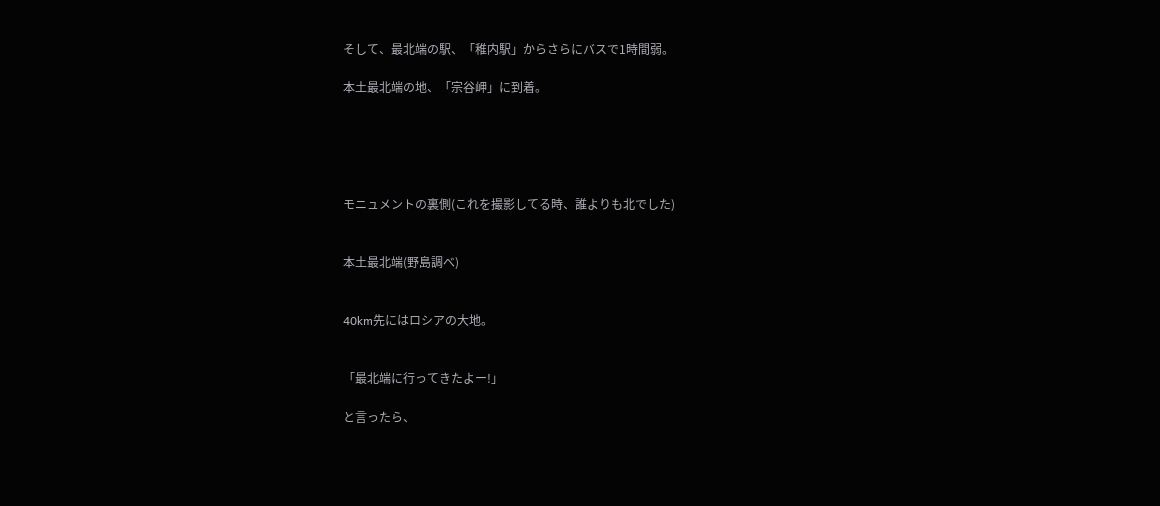そして、最北端の駅、「稚内駅」からさらにバスで1時間弱。

本土最北端の地、「宗谷岬」に到着。





モニュメントの裏側(これを撮影してる時、誰よりも北でした)


本土最北端(野島調べ)


40km先にはロシアの大地。


「最北端に行ってきたよー!」

と言ったら、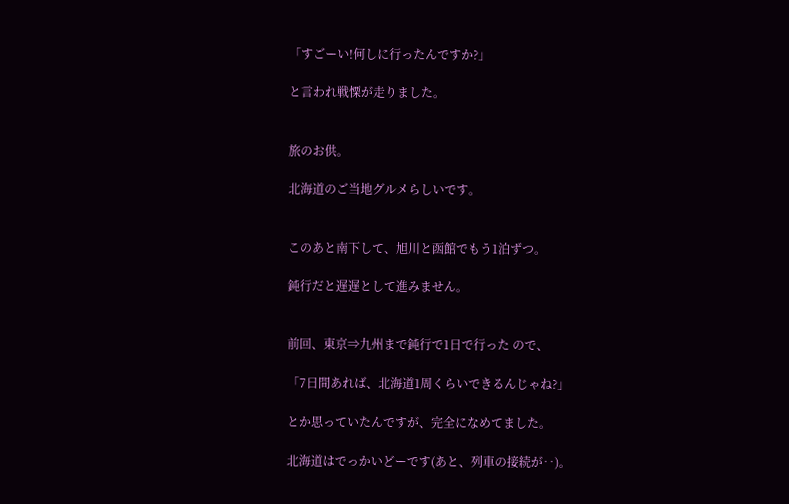「すごーい!何しに行ったんですか?」

と言われ戦慄が走りました。


旅のお供。

北海道のご当地グルメらしいです。


このあと南下して、旭川と函館でもう1泊ずつ。

鈍行だと遅遅として進みません。


前回、東京⇒九州まで鈍行で1日で行った ので、

「7日間あれば、北海道1周くらいできるんじゃね?」

とか思っていたんですが、完全になめてました。

北海道はでっかいどーです(あと、列車の接続が‥)。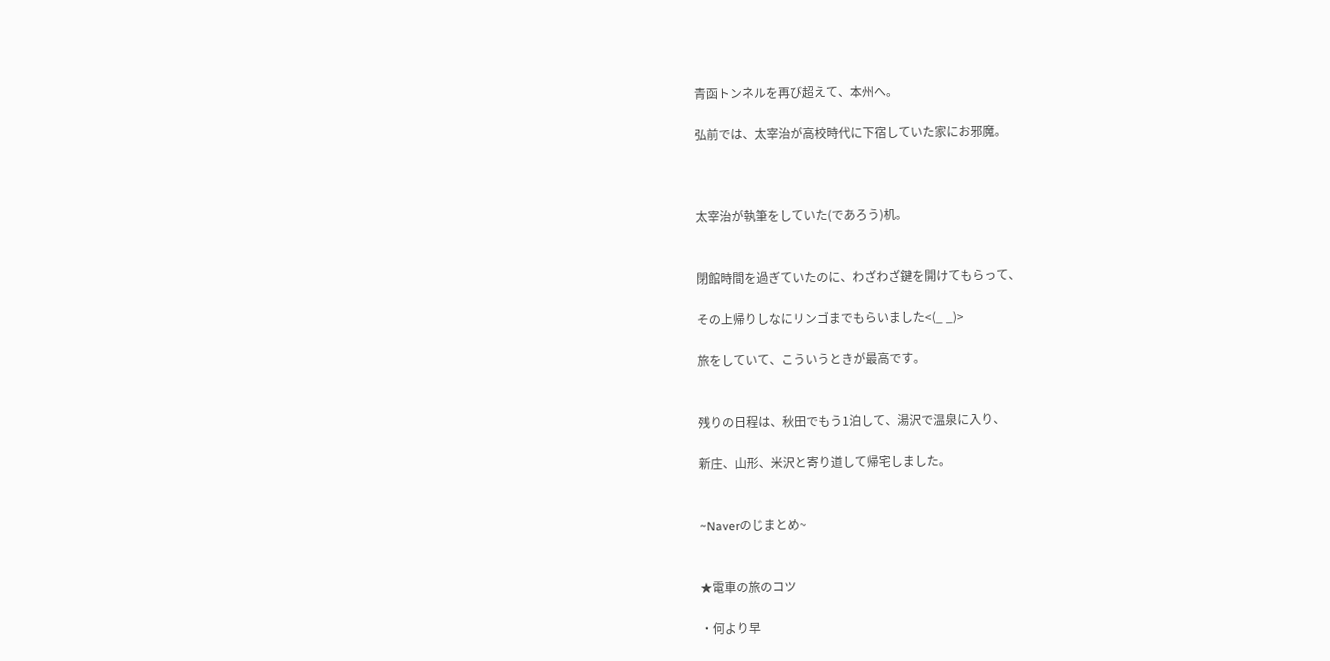青函トンネルを再び超えて、本州へ。

弘前では、太宰治が高校時代に下宿していた家にお邪魔。



太宰治が執筆をしていた(であろう)机。


閉館時間を過ぎていたのに、わざわざ鍵を開けてもらって、

その上帰りしなにリンゴまでもらいました<(_ _)>

旅をしていて、こういうときが最高です。


残りの日程は、秋田でもう1泊して、湯沢で温泉に入り、

新庄、山形、米沢と寄り道して帰宅しました。


~Naverのじまとめ~


★電車の旅のコツ

・何より早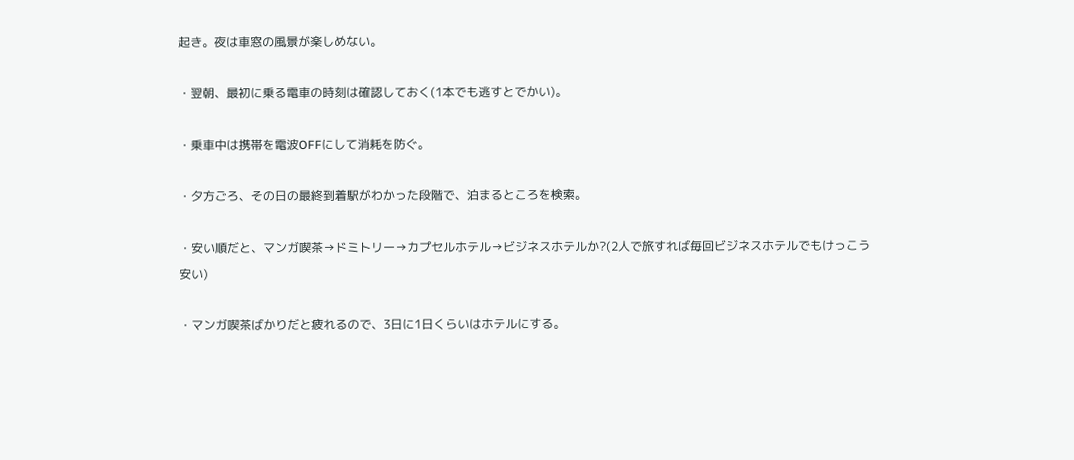起き。夜は車窓の風景が楽しめない。

・翌朝、最初に乗る電車の時刻は確認しておく(1本でも逃すとでかい)。

・乗車中は携帯を電波OFFにして消耗を防ぐ。

・夕方ごろ、その日の最終到着駅がわかった段階で、泊まるところを検索。

・安い順だと、マンガ喫茶→ドミトリー→カプセルホテル→ビジネスホテルか?(2人で旅すれば毎回ビジネスホテルでもけっこう安い)

・マンガ喫茶ばかりだと疲れるので、3日に1日くらいはホテルにする。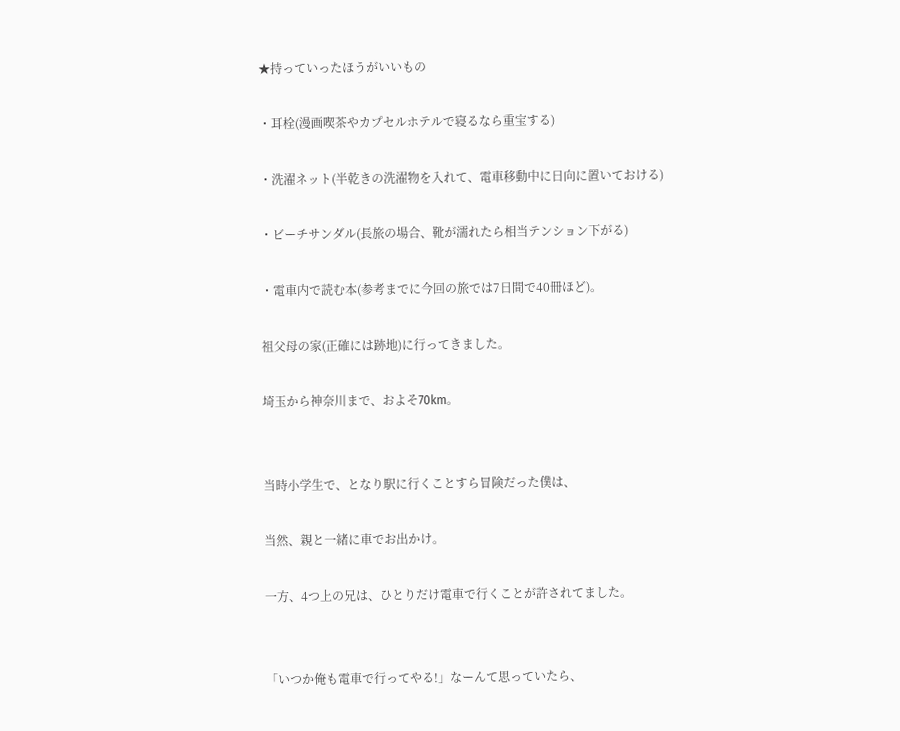★持っていったほうがいいもの

・耳栓(漫画喫茶やカプセルホテルで寝るなら重宝する)

・洗濯ネット(半乾きの洗濯物を入れて、電車移動中に日向に置いておける)

・ビーチサンダル(長旅の場合、靴が濡れたら相当テンション下がる)

・電車内で読む本(参考までに今回の旅では7日間で40冊ほど)。

祖父母の家(正確には跡地)に行ってきました。

埼玉から神奈川まで、およそ70km。


当時小学生で、となり駅に行くことすら冒険だった僕は、

当然、親と一緒に車でお出かけ。

一方、4つ上の兄は、ひとりだけ電車で行くことが許されてました。


「いつか俺も電車で行ってやる!」なーんて思っていたら、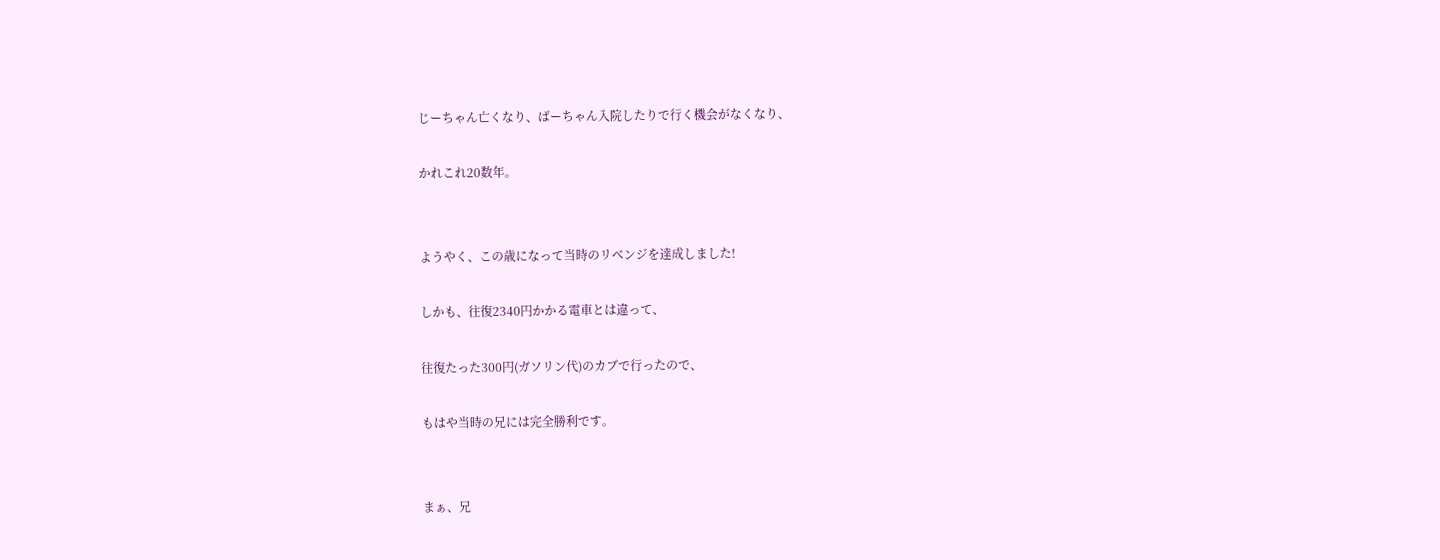じーちゃん亡くなり、ばーちゃん入院したりで行く機会がなくなり、

かれこれ20数年。


ようやく、この歳になって当時のリベンジを達成しました!

しかも、往復2340円かかる電車とは違って、

往復たった300円(ガソリン代)のカブで行ったので、

もはや当時の兄には完全勝利です。


まぁ、兄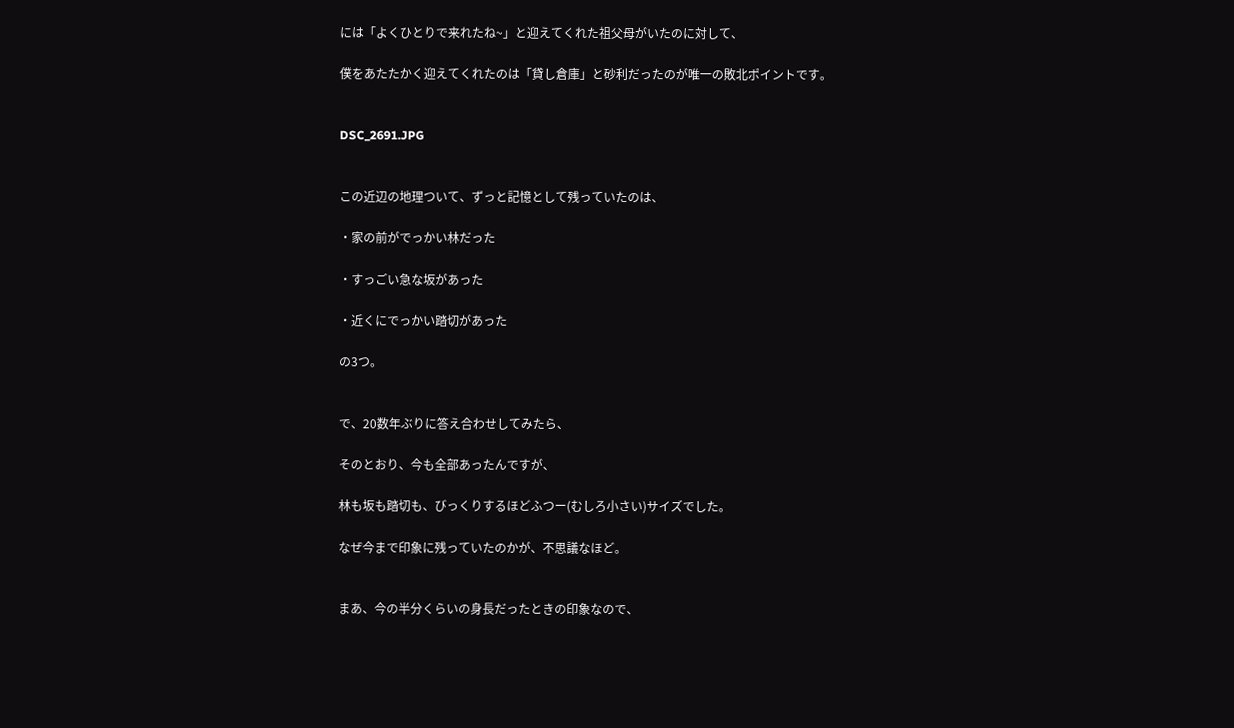には「よくひとりで来れたね~」と迎えてくれた祖父母がいたのに対して、

僕をあたたかく迎えてくれたのは「貸し倉庫」と砂利だったのが唯一の敗北ポイントです。


DSC_2691.JPG


この近辺の地理ついて、ずっと記憶として残っていたのは、

・家の前がでっかい林だった

・すっごい急な坂があった

・近くにでっかい踏切があった

の3つ。


で、20数年ぶりに答え合わせしてみたら、

そのとおり、今も全部あったんですが、

林も坂も踏切も、びっくりするほどふつー(むしろ小さい)サイズでした。

なぜ今まで印象に残っていたのかが、不思議なほど。


まあ、今の半分くらいの身長だったときの印象なので、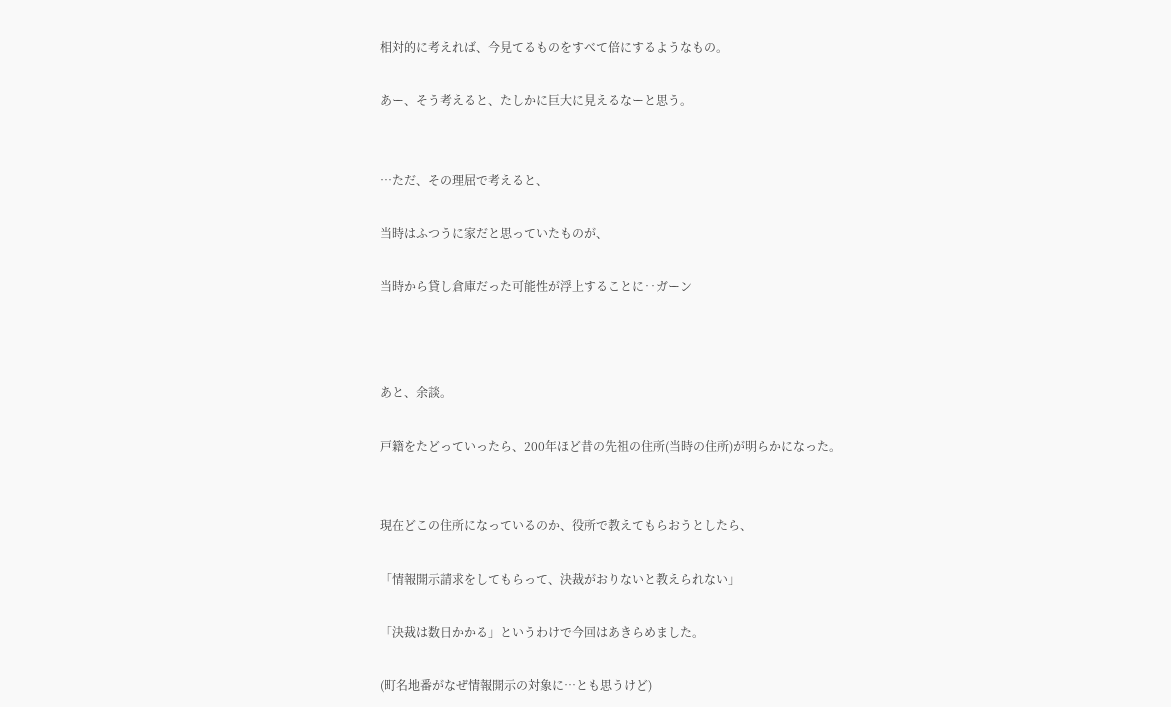相対的に考えれば、今見てるものをすべて倍にするようなもの。

あー、そう考えると、たしかに巨大に見えるなーと思う。


…ただ、その理屈で考えると、

当時はふつうに家だと思っていたものが、

当時から貸し倉庫だった可能性が浮上することに‥ガーン



あと、余談。

戸籍をたどっていったら、200年ほど昔の先祖の住所(当時の住所)が明らかになった。


現在どこの住所になっているのか、役所で教えてもらおうとしたら、

「情報開示請求をしてもらって、決裁がおりないと教えられない」

「決裁は数日かかる」というわけで今回はあきらめました。

(町名地番がなぜ情報開示の対象に…とも思うけど)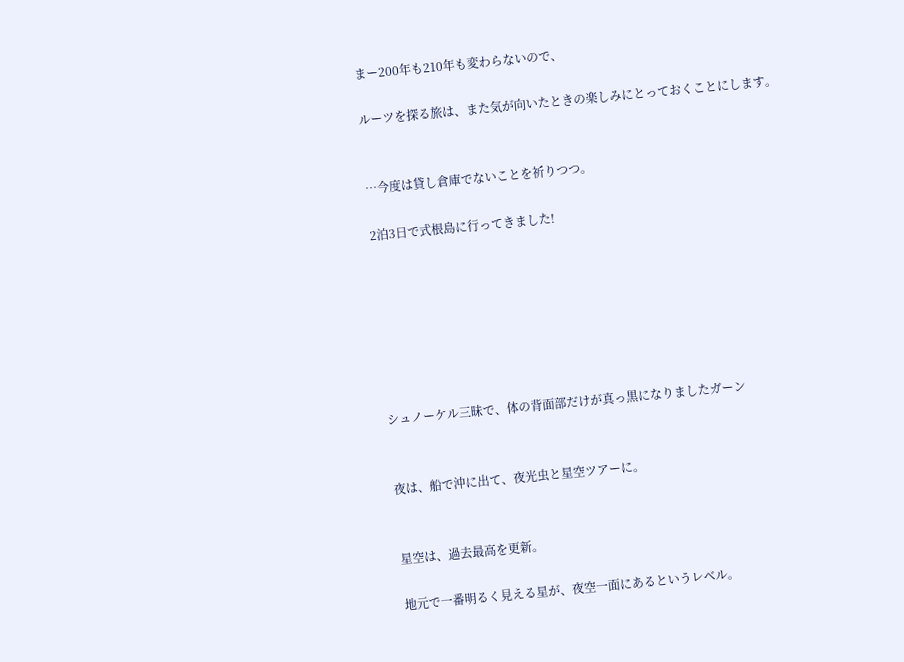まー200年も210年も変わらないので、

ルーツを探る旅は、また気が向いたときの楽しみにとっておくことにします。


…今度は貸し倉庫でないことを祈りつつ。

2泊3日で式根島に行ってきました!







シュノーケル三昧で、体の背面部だけが真っ黒になりましたガーン


夜は、船で沖に出て、夜光虫と星空ツアーに。


星空は、過去最高を更新。

地元で一番明るく見える星が、夜空一面にあるというレベル。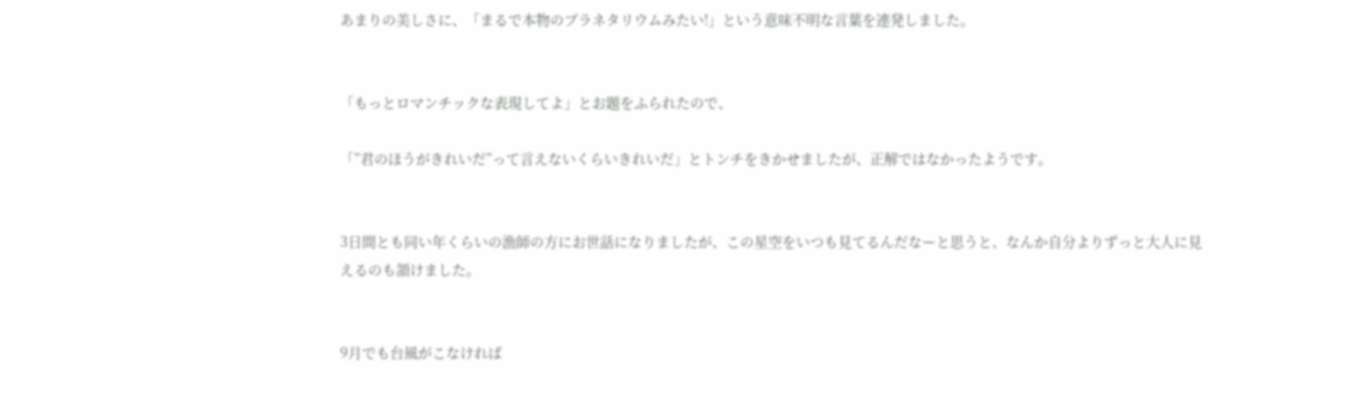あまりの美しさに、「まるで本物のプラネタリウムみたい!」という意味不明な言葉を連発しました。


「もっとロマンチックな表現してよ」とお題をふられたので、

「”君のほうがきれいだ”って言えないくらいきれいだ」とトンチをきかせましたが、正解ではなかったようです。


3日間とも同い年くらいの漁師の方にお世話になりましたが、この星空をいつも見てるんだなーと思うと、なんか自分よりずっと大人に見えるのも頷けました。


9月でも台風がこなければ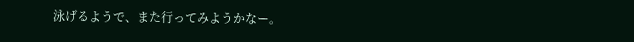泳げるようで、また行ってみようかなー。